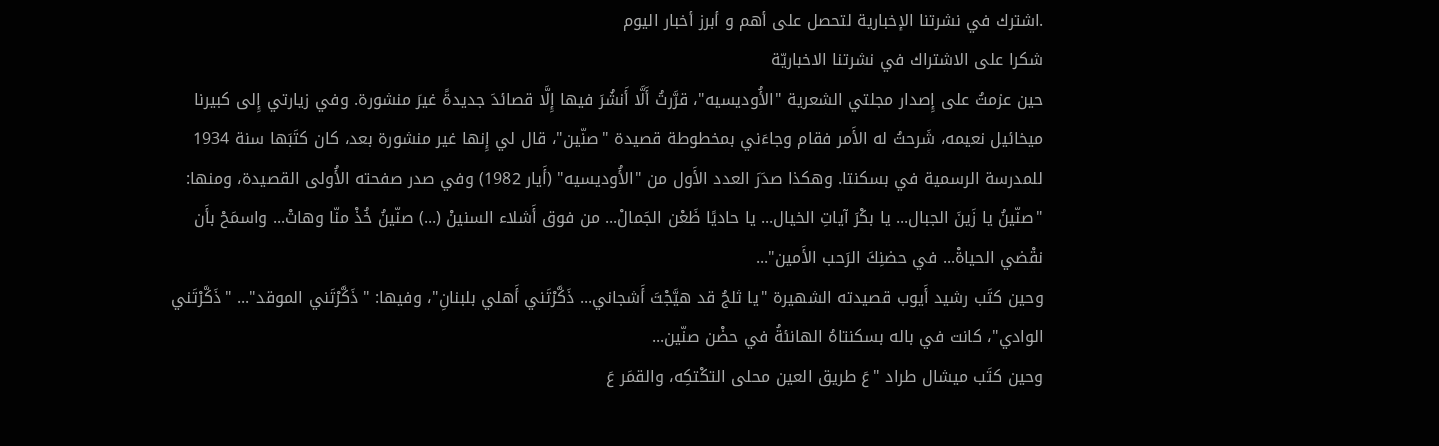.اشترك في نشرتنا الإخبارية لتحصل على أهم و أبرز أخبار اليوم
شكرا على الاشتراك في نشرتنا الاخباريّة
حين عزمتُ على إِصدار مجلتي الشعرية "الأُوديسيه"، قرَّرتُ أَلَّا أَنشُرَ فيها إِلَّا قصائدَ جديدةً غيرَ منشورة. وفي زيارتي إِلى كبيرنا ميخائيل نعيمه، شَرحتُ له الأَمر فقام وجاءَني بمخطوطة قصيدة "صنّين"، قال لي إِنها غير منشورة بعد، كان كتَبَها سنة 1934 للمدرسة الرسمية في بسكنتا. وهكذا صدَرَ العدد الأَول من "الأُوديسيه" (أَيار 1982) وفي صدر صفحته الأُولى القصيدة، ومنها: "صنّينُ يا زَينَ الجبال... يا بكْرَ آياتِ الخيال... يا حاديًا ظَعْن الجَمالْ... من فوق أَشلاء السنينْ (...) صنّينُ خُذْ منّا وهاتْ... واسمَحْ بأَن نقْضي الحياةْ... في حضنِكَ الرَحب الأَمين"...
وحين كتَب رشيد أَيوب قصيدته الشهيرة "يا ثلجُ قد هيَّجْتَ أَشجاني... ذَكَّرْتَني أَهلي بلبنانِ"، وفيها: "ذَكَّرْتَني الموقد"... "ذَكَّرْتَني الوادي"، كانت في باله بسكنتاهُ الهانئةُ في حضْن صنّين...
وحين كتَب ميشال طراد "عَ طريق العين محلى التكْتكِه، والقمَر عَ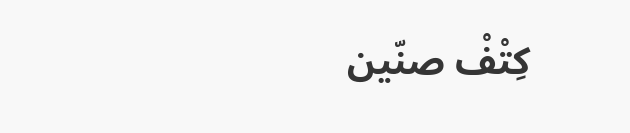كِتْفْ صنّين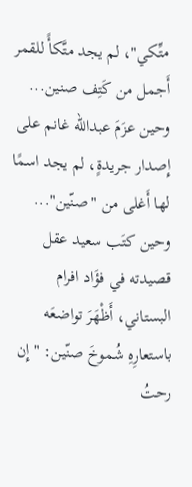متِّكي"، لم يجد متَّكأً للقمر أَجمل من كَتِف صنين...
وحين عزَمَ عبدالله غانم على إِصدار جريدةٍ، لم يجد اسمًا لها أَغلى من "صنّين"...
وحين كتَب سعيد عقل قصيدته في فؤَاد افرام البستاني، أَظْهَرَ تواضعَه باستعارِهِ شُموخَ صنّين: "إِن رحتُ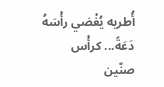أُطريه يُغْضي رأْسَهُ دَعَةً... كرأْس صنّين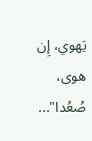يَهوي، إِن هوى، صُعُدا"...